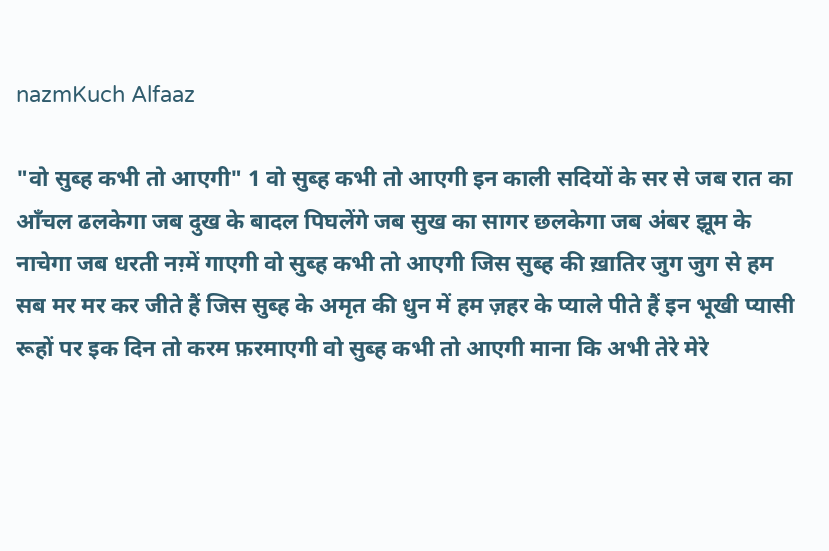nazmKuch Alfaaz

"वो सुब्ह कभी तो आएगी" 1 वो सुब्ह कभी तो आएगी इन काली सदियों के सर से जब रात का आँचल ढलकेगा जब दुख के बादल पिघलेंगे जब सुख का सागर छलकेगा जब अंबर झूम के नाचेगा जब धरती नग़्में गाएगी वो सुब्ह कभी तो आएगी जिस सुब्ह की ख़ातिर जुग जुग से हम सब मर मर कर जीते हैं जिस सुब्ह के अमृत की धुन में हम ज़हर के प्याले पीते हैं इन भूखी प्यासी रूहों पर इक दिन तो करम फ़रमाएगी वो सुब्ह कभी तो आएगी माना कि अभी तेरे मेरे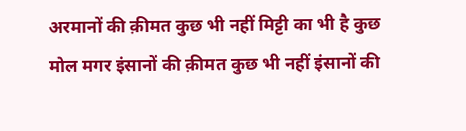अरमानों की क़ीमत कुछ भी नहीं मिट्टी का भी है कुछ मोल मगर इंसानों की क़ीमत कुछ भी नहीं इंसानों की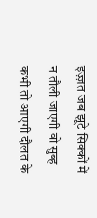इज़्ज़त जब झूटे सिक्कों में न तौली जाएगी वो सुब्ह कभी तो आएगी दौलत के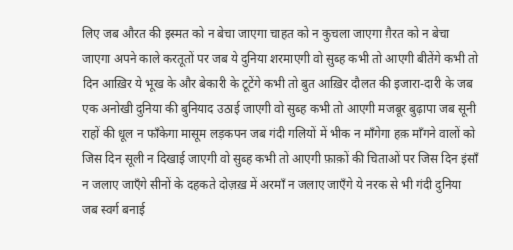लिए जब औरत की इस्मत को न बेचा जाएगा चाहत को न कुचला जाएगा ग़ैरत को न बेचा जाएगा अपने काले करतूतों पर जब ये दुनिया शरमाएगी वो सुब्ह कभी तो आएगी बीतेंगे कभी तो दिन आख़िर ये भूख के और बेकारी के टूटेंगे कभी तो बुत आख़िर दौलत की इजारा-दारी के जब एक अनोखी दुनिया की बुनियाद उठाई जाएगी वो सुब्ह कभी तो आएगी मजबूर बुढ़ापा जब सूनी राहों की धूल न फाँकेगा मासूम लड़कपन जब गंदी गलियों में भीक न माँगेगा हक़ माँगने वालों को जिस दिन सूली न दिखाई जाएगी वो सुब्ह कभी तो आएगी फ़ाक़ों की चिताओं पर जिस दिन इंसाँ न जलाए जाएँगे सीनों के दहकते दोज़ख़ में अरमाँ न जलाए जाएँगे ये नरक से भी गंदी दुनिया जब स्वर्ग बनाई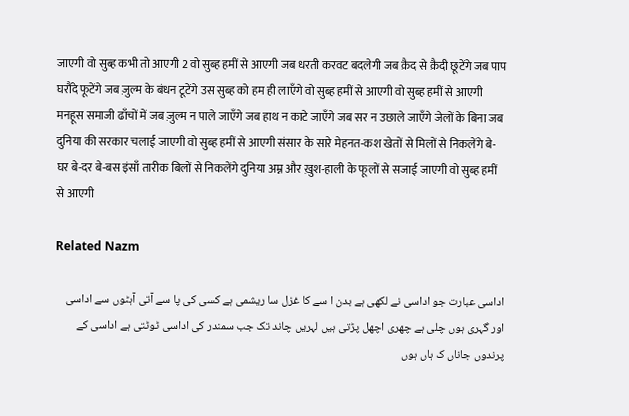जाएगी वो सुब्ह कभी तो आएगी 2 वो सुब्ह हमीं से आएगी जब धरती करवट बदलेगी जब क़ैद से क़ैदी छूटेंगे जब पाप घरौंदे फूटेंगे जब ज़ुल्म के बंधन टूटेंगे उस सुब्ह को हम ही लाएँगे वो सुब्ह हमीं से आएगी वो सुब्ह हमीं से आएगी मनहूस समाजी ढाँचों में जब ज़ुल्म न पाले जाएँगे जब हाथ न काटे जाएँगे जब सर न उछाले जाएँगे जेलों के बिना जब दुनिया की सरकार चलाई जाएगी वो सुब्ह हमीं से आएगी संसार के सारे मेहनत-कश खेतों से मिलों से निकलेंगे बे-घर बे-दर बे-बस इंसाँ तारीक बिलों से निकलेंगे दुनिया अम्न और ख़ुश-हाली के फूलों से सजाई जाएगी वो सुब्ह हमीं से आएगी

Related Nazm

اداسی عبارت جو اداسی نے لکھی ہے بدن ا سے کا غزل سا ریشمی ہے کسی کی پا سے آتی آہٹوں سے اداسی اور گہری ہوں چلی ہے چھری اچھل پڑتی ہیں لہریں چاند تک جب سمندر کی اداسی ٹوٹتی ہے اداسی کے پرندوں جاناں ک ہاں ہوں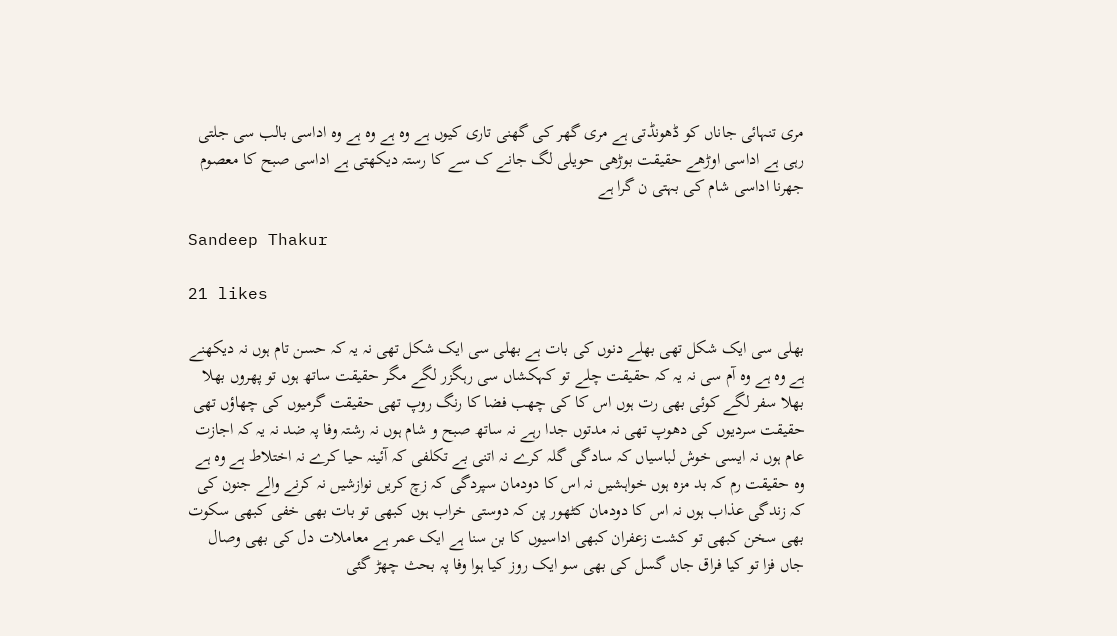مری تنہائی جاناں کو ڈھونڈتی ہے مری گھر کی گھنی تاری کیوں ہے وہ ہے وہ ہے وہ اداسی بالب سی جلتی رہی ہے اداسی اوڑھے حقیقت بوڑھی حویلی لگ جانے ک سے کا رستہ دیکھتی ہے اداسی صبح کا معصوم جھرنا اداسی شام کی بہتی ن گرا ہے

Sandeep Thakur

21 likes

بھلی سی ایک شکل تھی بھلے دنوں کی بات ہے بھلی سی ایک شکل تھی نہ یہ کہ حسن تام ہوں نہ دیکھنے ہے وہ ہے وہ آم سی نہ یہ کہ حقیقت چلے تو کہکشاں سی رہگزر لگے مگر حقیقت ساتھ ہوں تو پھروں بھلا بھلا سفر لگے کوئی بھی رت ہوں اس کا کی چھب فضا کا رنگ روپ تھی حقیقت گرمیوں کی چھاؤں تھی حقیقت سردیوں کی دھوپ تھی نہ مدتوں جدا رہے نہ ساتھ صبح و شام ہوں نہ رشتہ وفا پہ ضد نہ یہ کہ اجازت عام ہوں نہ ایسی خوش لباسیاں کہ سادگی گلہ کرے نہ اتنی بے تکلفی کہ آئینہ حیا کرے نہ اختلاط ہے وہ ہے وہ حقیقت رم کہ بد مزہ ہوں خواہشیں نہ اس کا دودمان سپردگی کہ زچ کریں نوازشیں نہ کرنے والے جنون کی کہ زندگی عذاب ہوں نہ اس کا دودمان کٹھور پن کہ دوستی خراب ہوں کبھی تو بات بھی خفی کبھی سکوت بھی سخن کبھی تو کشت زعفران کبھی اداسیوں کا بن سنا ہے ایک عمر ہے معاملات دل کی بھی وصال جاں فزا تو کیا فراق جاں گسل کی بھی سو ایک روز کیا ہوا وفا پہ بحث چھڑ گئی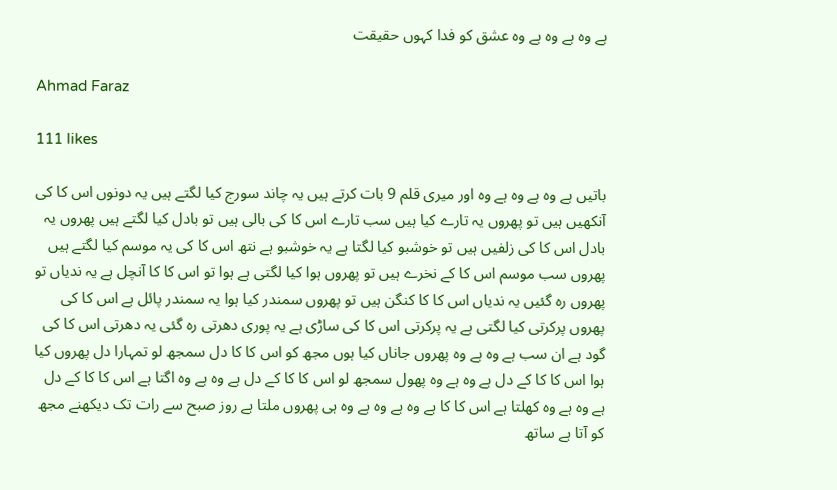ہے وہ ہے وہ ہے وہ عشق کو فدا کہوں حقیقت

Ahmad Faraz

111 likes

باتیں ہے وہ ہے وہ ہے وہ اور میری قلم 9 بات کرتے ہیں یہ چاند سورج کیا لگتے ہیں یہ دونوں اس کا کی آنکھیں ہیں تو پھروں یہ تارے کیا ہیں سب تارے اس کا کی بالی ہیں تو بادل کیا لگتے ہیں پھروں یہ بادل اس کا کی زلفیں ہیں تو خوشبو کیا لگتا ہے یہ خوشبو ہے نتھ اس کا کی یہ موسم کیا لگتے ہیں پھروں سب موسم اس کا کے نخرے ہیں تو پھروں ہوا کیا لگتی ہے ہوا تو اس کا کا آنچل ہے یہ ندیاں تو پھروں رہ گئیں یہ ندیاں اس کا کا کنگن ہیں تو پھروں سمندر کیا ہوا یہ سمندر پائل ہے اس کا کی پھروں پرکرتی کیا لگتی ہے یہ پرکرتی اس کا کی ساڑی ہے یہ پوری دھرتی رہ گئی یہ دھرتی اس کا کی گود ہے ان سب ہے وہ ہے وہ پھروں جاناں کیا ہوں مجھ کو اس کا کا دل سمجھ لو تمہارا دل پھروں کیا ہوا اس کا کا کے دل ہے وہ ہے وہ پھول سمجھ لو اس کا کا کے دل ہے وہ ہے وہ اگتا ہے اس کا کا کے دل ہے وہ ہے وہ کھلتا ہے اس کا کا ہے وہ ہے وہ ہے وہ ہی پھروں ملتا ہے روز صبح سے رات تک دیکھنے مجھ کو آتا ہے ساتھ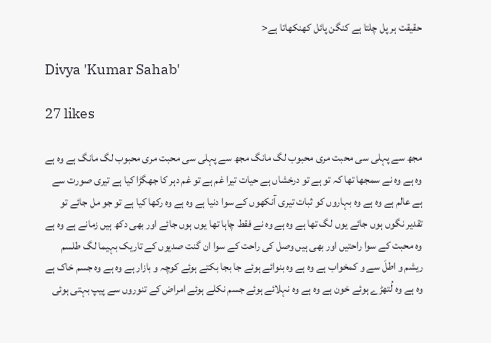حقیقت ہر پل چلتا ہے کنگن پائل کھنکھاتا ہے<

Divya 'Kumar Sahab'

27 likes

مجھ سے پہلی سی محبت مری محبوب لگ مانگ مجھ سے پہلی سی محبت مری محبوب لگ مانگ ہے وہ ہے وہ ہے وہ نے سمجھا تھا کہ تو ہے تو درخشاں ہے حیات تیرا غم ہے تو غم دہر کا جھگڑا کیا ہے تیری صورت سے ہے عالم ہے وہ ہے وہ بہاروں کو ثبات تیری آنکھوں کے سوا دنیا ہے وہ ہے وہ رکھا کیا ہے تو جو مل جائے تو تقدیر نگوں ہوں جائے یوں لگ تھا ہے وہ ہے وہ نے فقط چاہا تھا یوں ہوں جائے اور بھی دکھ ہیں زمانے ہے وہ ہے وہ محبت کے سوا راحتیں اور بھی ہیں وصل کی راحت کے سوا ان گنت صدیوں کے تاریک بہیما لگ طلسم ریشم و اطلَ سے و کمخواب ہے وہ ہے وہ بنوائے ہوئے جا بجا بکتے ہوئے کوچہ و بازار ہے وہ ہے وہ جسم خاک ہے وہ ہے وہ لُتھڑے ہوئے خون ہے وہ ہے وہ نہلائے ہوئے جسم نکلے ہوئے امراض کے تنوروں سے پیپ بہتی ہوئی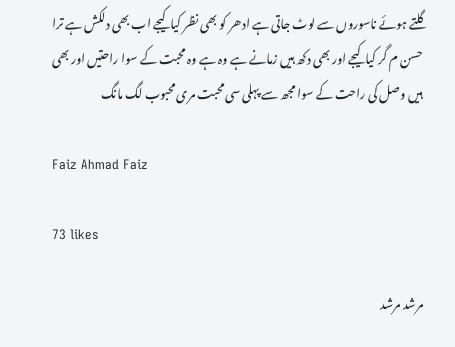گلتے ہوئے ناسوروں سے لوٹ جاتی ہے ادھر کو بھی نظر کیا کیجے اب بھی دلکش ہے ترا حسن م گر کیا کیجے اور بھی دکھ ہیں زمانے ہے وہ ہے وہ محبت کے سوا راحتیں اور بھی ہیں وصل کی راحت کے سوا مجھ سے پہلی سی محبت مری محبوب لگ مانگ

Faiz Ahmad Faiz

73 likes

مرشد مرشد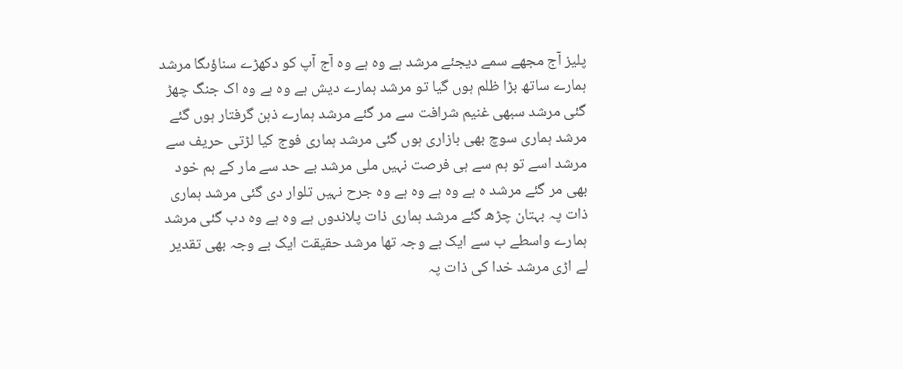پلیز آج مجھے سمے دیجئے مرشد ہے وہ ہے وہ آج آپ کو دکھڑے سناؤںگا مرشد ہمارے ساتھ بڑا ظلم ہوں گیا تو مرشد ہمارے دیش ہے وہ ہے وہ اک جنگ چھڑ گئی مرشد سبھی غنیم شرافت سے مر گئے مرشد ہمارے ذہن گرفتار ہوں گئے مرشد ہماری سوچ بھی بازاری ہوں گئی مرشد ہماری فوج کیا لڑتی حریف سے مرشد اسے تو ہم سے ہی فرصت نہیں ملی مرشد بے حد سے مار کے ہم خود بھی مر گئے مرشد ہ ہے وہ ہے وہ ہے وہ جرح نہیں تلوار دی گئی مرشد ہماری ذات پہ بہتان چڑھ گئے مرشد ہماری ذات پلاندوں ہے وہ ہے وہ دب گئی مرشد ہمارے واسطے ب سے ایک بے وجہ تھا مرشد حقیقت ایک بے وجہ بھی تقدیر لے اڑی مرشد خدا کی ذات پہ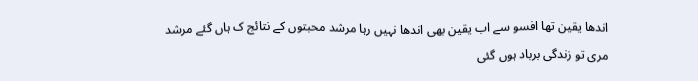اندھا یقین تھا افسو سے اب یقین بھی اندھا نہیں رہا مرشد محبتوں کے نتائج ک ہاں گئے مرشد مری تو زندگی برباد ہوں گئی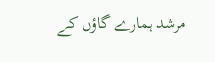مرشد ہمارے گاؤں کے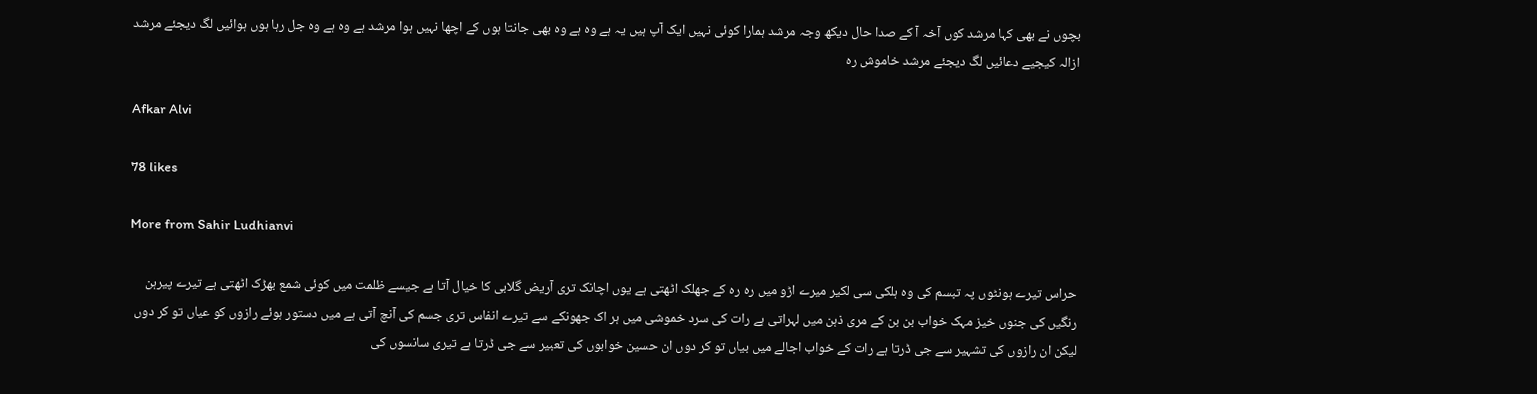بچوں نے بھی کہا مرشد کوں آخہ آ کے صدا حال دیکھ وجہ مرشد ہمارا کوئی نہیں ایک آپ ہیں یہ ہے وہ ہے وہ بھی جانتا ہوں کے اچھا نہیں ہوا مرشد ہے وہ ہے وہ جل رہا ہوں ہوائیں لگ دیجئے مرشد ازالہ کیجیے دعائیں لگ دیجئے مرشد خاموش رہ

Afkar Alvi

78 likes

More from Sahir Ludhianvi

حراس تیرے ہونٹوں پہ تبسم کی وہ ہلکی سی لکیر میرے اڑو میں رہ رہ کے جھلک اٹھتی ہے یوں اچانک تری آریض گلابی کا خیال آتا ہے جیسے ظلمت میں کوئی شمع بھڑک اٹھتی ہے تیرے پیرہن رنگیں کی جنوں خیز مہک خواب بن بن کے مری ذہن میں لہراتی ہے رات کی سرد خموشی میں ہر اک جھونکے سے تیرے انفاس تری جسم کی آنچ آتی ہے میں دستور ہوئے رازوں کو عیاں تو کر دوں لیکن ان رازوں کی تشہیر سے جی ڈرتا ہے رات کے خواب اجالے میں بیاں تو کر دوں ان حسین خوابوں کی تعبیر سے جی ڈرتا ہے تیری سانسوں کی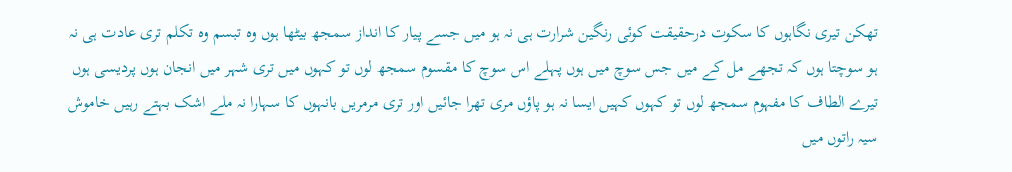تھکن تیری نگاہوں کا سکوت درحقیقت کوئی رنگین شرارت ہی نہ ہو میں جسے پیار کا انداز سمجھ بیٹھا ہوں وہ تبسم وہ تکلم تری عادت ہی نہ ہو سوچتا ہوں کہ تجھے مل کے میں جس سوچ میں ہوں پہلے اس سوچ کا مقسوم سمجھ لوں تو کہوں میں تری شہر میں انجان ہوں پردیسی ہوں تیرے الطاف کا مفہوم سمجھ لوں تو کہوں کہیں ایسا نہ ہو پاؤں مری تھرا جائیں اور تری مرمریں بانہوں کا سہارا نہ ملے اشک بہتے رہیں خاموش سیہ راتوں میں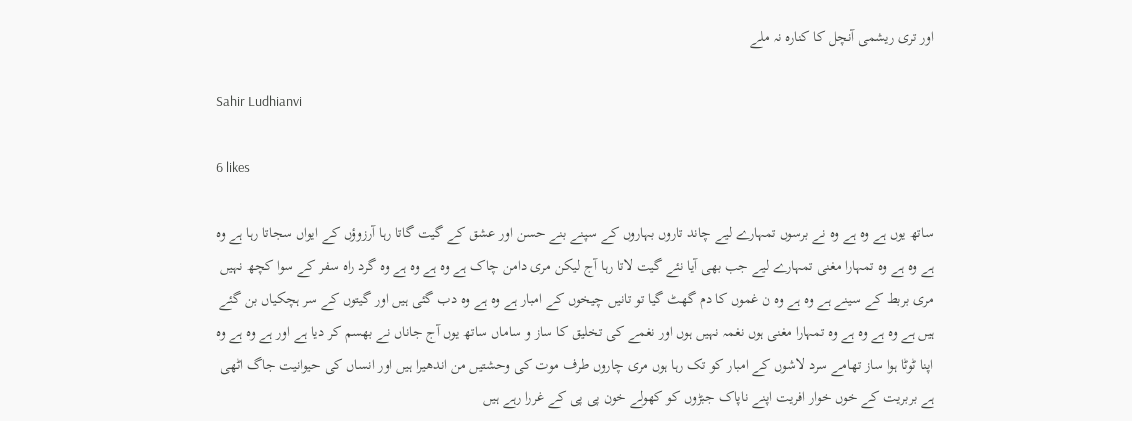اور تری ریشمی آنچل کا کنارہ نہ ملے

Sahir Ludhianvi

6 likes

ساتھ یوں ہے وہ ہے وہ نے برسوں تمہارے لیے چاند تاروں بہاروں کے سپنے بنے حسن اور عشق کے گیت گاتا رہا آرزوؤں کے ایواں سجاتا رہا ہے وہ ہے وہ ہے وہ تمہارا مغنی تمہارے لیے جب بھی آیا نئے گیت لاتا رہا آج لیکن مری دامن چاک ہے وہ ہے وہ ہے وہ گرد راہ سفر کے سوا کچھ نہیں مری بربط کے سینے ہے وہ ہے وہ ن غموں کا دم گھٹ گیا تو تانیں چیخوں کے امبار ہے وہ ہے وہ دب گئی ہیں اور گیتوں کے سر ہچکیاں بن گئے ہیں ہے وہ ہے وہ ہے وہ تمہارا مغنی ہوں نغمہ نہیں ہوں اور نغمے کی تخلیق کا ساز و ساماں ساتھ یوں آج جاناں نے بھسم کر دیا ہے اور ہے وہ ہے وہ اپنا ٹوٹا ہوا ساز تھامے سرد لاشوں کے امبار کو تک رہا ہوں مری چاروں طرف موت کی وحشتیں من اندھیرا ہیں اور انساں کی حیوانیت جاگ اٹھی ہے بربریت کے خوں خوار افریت اپنے ناپاک جبڑوں کو کھولے خون پی پی کے غررا رہے ہیں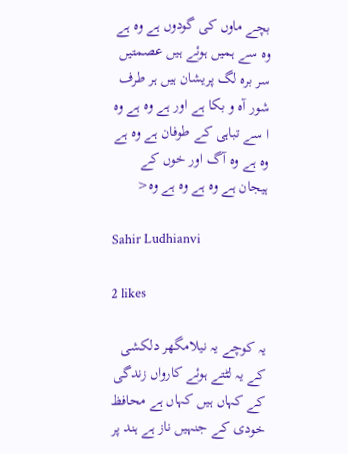بچے ماوں کی گودوں ہے وہ ہے وہ سے ہمیں ہوئے ہیں عصمتیں سر برہ لگ پریشان ہیں ہر طرف شور آہ و بکا ہے اور ہے وہ ہے وہ ا سے تباہی کے طوفان ہے وہ ہے وہ ہے وہ آگ اور خوں کے ہیجان ہے وہ ہے وہ ہے وہ<

Sahir Ludhianvi

2 likes

یہ کوچے یہ نیلامگھر دلکشی کے یہ لٹتے ہوئے کارواں زندگی کے کہاں ہیں کہاں ہے محافظ خودی کے جنہیں ناز ہے ہند پر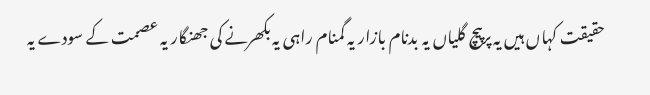حقیقت کہاں ہیں یہ پرپیچ گلیاں یہ بدنام بازار یہ گمنام راہی یہ بکھرنے کی جھنگار یہ عصمت کے سودے یہ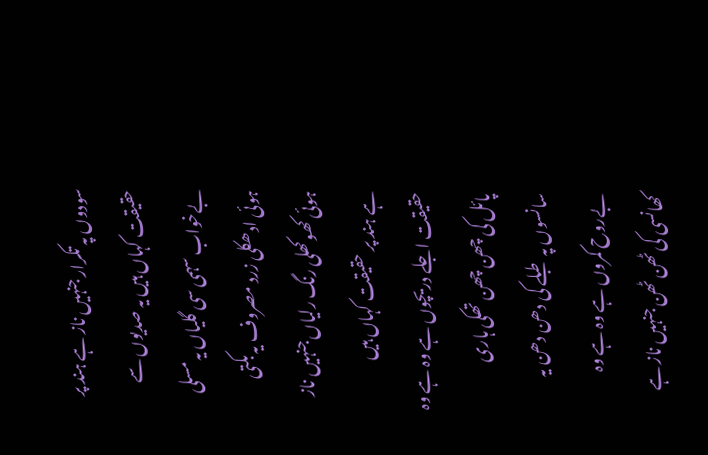سودوں پہ تکرار جنہیں ناز ہے ہند پر حقیقت کہاں ہیں یہ صدیوں سے بےخواب سہمی سی گلیاں یہ مسلی ہوئی ادھکلی زرد مصروف یہ بکتی ہوئی کھوکھلی رنگ رلیاں جنہیں ناز ہے ہند پر حقیقت کہاں ہیں حقیقت اجلے دریچوں ہے وہ ہے وہ پائل کی چھن چھن تھکی ہاری سانسوں پہ طبلے کی دھن دھن یہ بےروح کمروں ہے وہ ہے وہ کھانسی کی ٹھن ٹھن جنہیں ناز ہے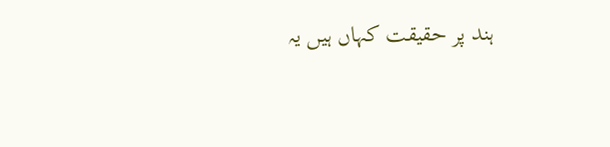ہند پر حقیقت کہاں ہیں یہ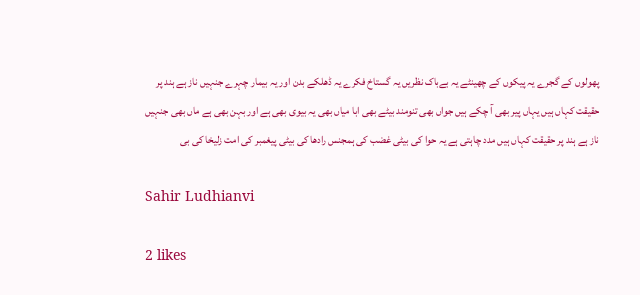پھولوں کے گجرے یہ پیکوں کے چھینٹے یہ بےباک نظریں یہ گستاخ فکرے یہ ڈھلکے بدن اور یہ بیمار چہرے جنہیں ناز ہے ہند پر حقیقت کہاں ہیں یہاں پیر بھی آ چکے ہیں جواں بھی تنومند بیٹے بھی ابا میاں بھی یہ بیوی بھی ہے اور بہن بھی ہے ماں بھی جنہیں ناز ہے ہند پر حقیقت کہاں ہیں مدد چاہتی ہے یہ حوا کی بیٹی غضب کی ہمجنس رادھا کی بیٹی پیغمبر کی امت زلیخا کی بی

Sahir Ludhianvi

2 likes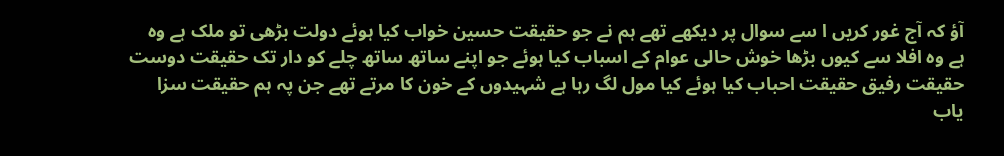آؤ کہ آج غور کریں ا سے سوال پر دیکھے تھے ہم نے جو حقیقت حسین خواب کیا ہوئے دولت بڑھی تو ملک ہے وہ ہے وہ افلا سے کیوں بڑھا خوش حالی عوام کے اسباب کیا ہوئے جو اپنے ساتھ ساتھ چلے کو دار تک حقیقت دوست حقیقت رفیق حقیقت احباب کیا ہوئے کیا مول لگ رہا ہے شہیدوں کے خون کا مرتے تھے جن پہ ہم حقیقت سزا یاب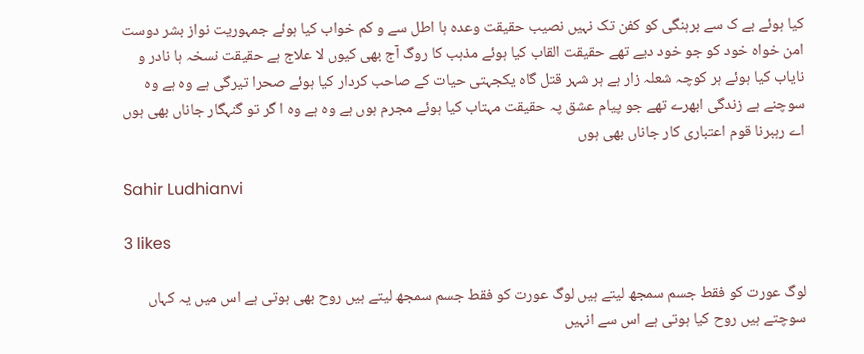کیا ہوئے بے ک سے برہنگی کو کفن تک نہیں نصیب حقیقت وعدہ ہا اطل سے و کم خواب کیا ہوئے جمہوریت نواز بشر دوست امن خواہ خود کو جو خود دیے تھے حقیقت القاب کیا ہوئے مذہب کا روگ آج بھی کیوں لا علاج ہے حقیقت نسخہ ہا نادر و نایاب کیا ہوئے ہر کوچہ شعلہ زار ہے ہر شہر قتل گاہ یکجہتی حیات کے صاحب کردار کیا ہوئے صحرا تیرگی ہے وہ ہے وہ سوچنے ہے زندگی ابھرے تھے جو پیام عشق پہ حقیقت مہتاب کیا ہوئے مجرم ہوں ہے وہ ہے وہ ا گر تو گنہگار جاناں بھی ہوں اے رہبرنا قوم اعتباری کار جاناں بھی ہوں

Sahir Ludhianvi

3 likes

لوگ عورت کو فقط جسم سمجھ لیتے ہیں لوگ عورت کو فقط جسم سمجھ لیتے ہیں روح بھی ہوتی ہے اس میں یہ کہاں سوچتے ہیں روح کیا ہوتی ہے اس سے انہیں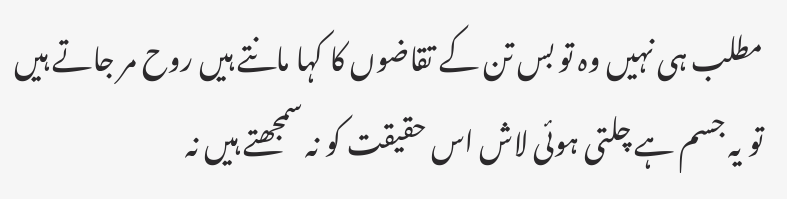مطلب ہی نہیں وہ تو بس تن کے تقاضوں کا کہا مانتے ہیں روح مر جاتے ہیں تو یہ جسم ہے چلتی ہوئی لاش اس حقیقت کو نہ سمجھتے ہیں نہ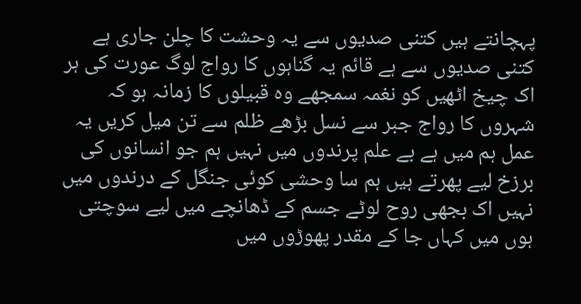پہچانتے ہیں کتنی صدیوں سے یہ وحشت کا چلن جاری ہے کتنی صدیوں سے ہے قائم یہ گناہوں کا رواج لوگ عورت کی ہر اک چیخ اٹھیں کو نغمہ سمجھے وہ قبیلوں کا زمانہ ہو کہ شہروں کا رواج جبر سے نسل بڑھے ظلم سے تن میل کریں یہ عمل ہم میں ہے بے علم پرندوں میں نہیں ہم جو انسانوں کی برزخ لیے پھرتے ہیں ہم سا وحشی کوئی جنگل کے درندوں میں نہیں اک بجھی روح لوٹے جسم کے ڈھانچے میں لیے سوچتی ہوں میں کہاں جا کے مقدر پھوڑوں میں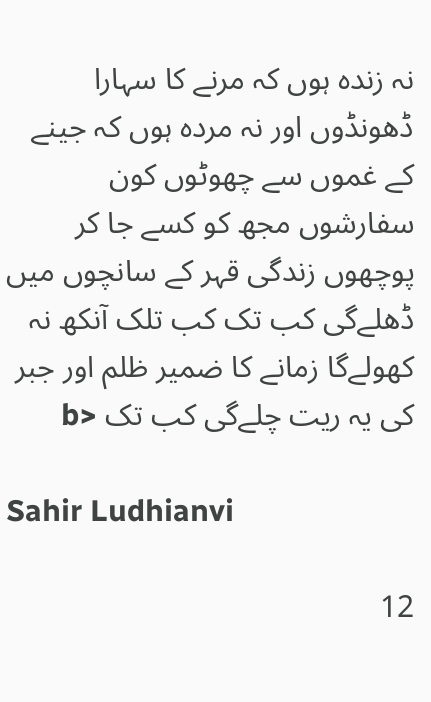نہ زندہ ہوں کہ مرنے کا سہارا ڈھونڈوں اور نہ مردہ ہوں کہ جینے کے غموں سے چھوٹوں کون سفارشوں مجھ کو کسے جا کر پوچھوں زندگی قہر کے سانچوں میں ڈھلےگی کب تک کب تلک آنکھ نہ کھولےگا زمانے کا ضمیر ظلم اور جبر کی یہ ریت چلےگی کب تک <b

Sahir Ludhianvi

12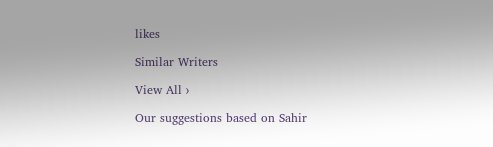likes

Similar Writers

View All ›

Our suggestions based on Sahir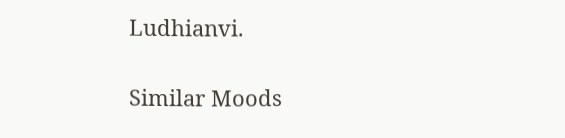Ludhianvi.

Similar Moods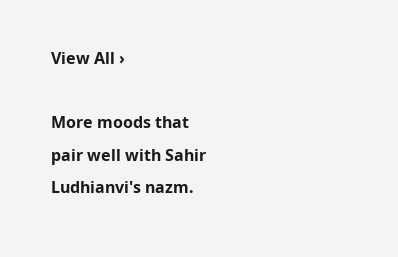View All ›

More moods that pair well with Sahir Ludhianvi's nazm.